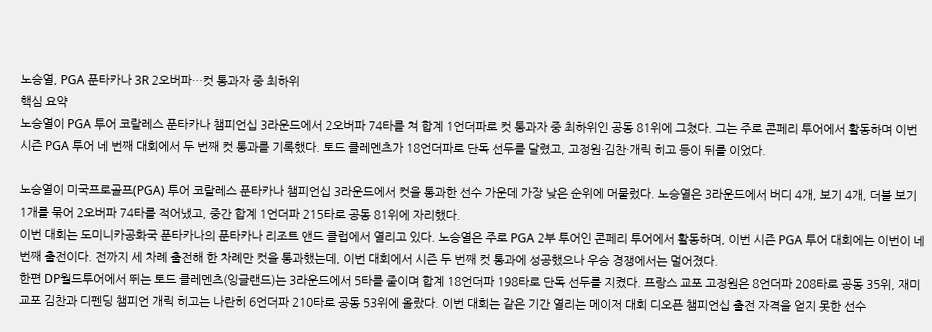노승열, PGA 푼타카나 3R 2오버파…컷 통과자 중 최하위
핵심 요약
노승열이 PGA 투어 코랄레스 푼타카나 챔피언십 3라운드에서 2오버파 74타를 쳐 합계 1언더파로 컷 통과자 중 최하위인 공동 81위에 그쳤다. 그는 주로 콘페리 투어에서 활동하며 이번 시즌 PGA 투어 네 번째 대회에서 두 번째 컷 통과를 기록했다. 토드 클레멘츠가 18언더파로 단독 선두를 달렸고, 고정원·김찬·개릭 히고 등이 뒤를 이었다.

노승열이 미국프로골프(PGA) 투어 코랄레스 푼타카나 챔피언십 3라운드에서 컷을 통과한 선수 가운데 가장 낮은 순위에 머물렀다. 노승열은 3라운드에서 버디 4개, 보기 4개, 더블 보기 1개를 묶어 2오버파 74타를 적어냈고, 중간 합계 1언더파 215타로 공동 81위에 자리했다.
이번 대회는 도미니카공화국 푼타카나의 푼타카나 리조트 앤드 클럽에서 열리고 있다. 노승열은 주로 PGA 2부 투어인 콘페리 투어에서 활동하며, 이번 시즌 PGA 투어 대회에는 이번이 네 번째 출전이다. 전까지 세 차례 출전해 한 차례만 컷을 통과했는데, 이번 대회에서 시즌 두 번째 컷 통과에 성공했으나 우승 경쟁에서는 멀어졌다.
한편 DP월드투어에서 뛰는 토드 클레멘츠(잉글랜드)는 3라운드에서 5타를 줄이며 합계 18언더파 198타로 단독 선두를 지켰다. 프랑스 교포 고정원은 8언더파 208타로 공동 35위, 재미 교포 김찬과 디펜딩 챔피언 개릭 히고는 나란히 6언더파 210타로 공동 53위에 올랐다. 이번 대회는 같은 기간 열리는 메이저 대회 디오픈 챔피언십 출전 자격을 얻지 못한 선수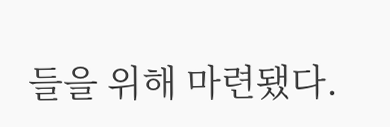들을 위해 마련됐다.